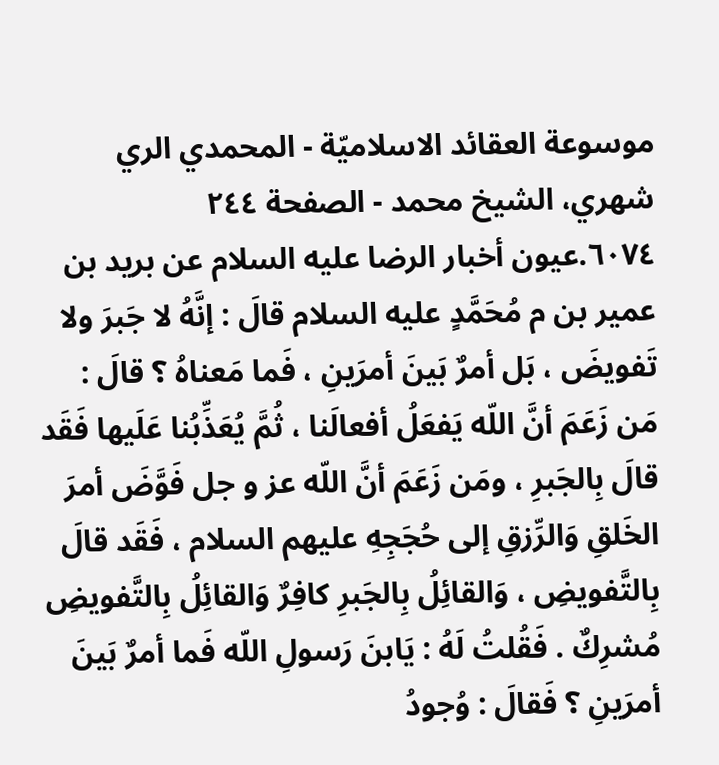موسوعة العقائد الاسلاميّة - المحمدي الري شهري، الشيخ محمد - الصفحة ٢٤٤
٦٠٧٤.عيون أخبار الرضا عليه السلام عن بريد بن عمير بن م مُحَمَّدٍ عليه السلام قالَ : إنَّهُ لا جَبرَ ولا تَفويضَ ، بَل أمرٌ بَينَ أمرَينِ ، فَما مَعناهُ ؟ قالَ : مَن زَعَمَ أنَّ اللّه يَفعَلُ أفعالَنا ، ثُمَّ يُعَذِّبُنا عَلَيها فَقَد قالَ بِالجَبرِ ، ومَن زَعَمَ أنَّ اللّه عز و جل فَوَّضَ أمرَ الخَلقِ وَالرِّزقِ إلى حُجَجِهِ عليهم السلام ، فَقَد قالَ بِالتَّفويضِ ، وَالقائِلُ بِالجَبرِ كافِرٌ وَالقائِلُ بِالتَّفويضِ مُشرِكٌ . فَقُلتُ لَهُ : يَابنَ رَسولِ اللّه فَما أمرٌ بَينَ أمرَينِ ؟ فَقالَ : وُجودُ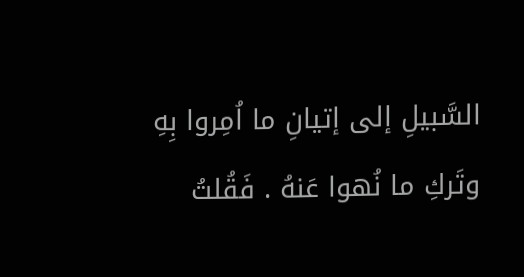السَّبيلِ إلى إتيانِ ما اُمِروا بِهِ وتَركِ ما نُهوا عَنهُ . فَقُلتُ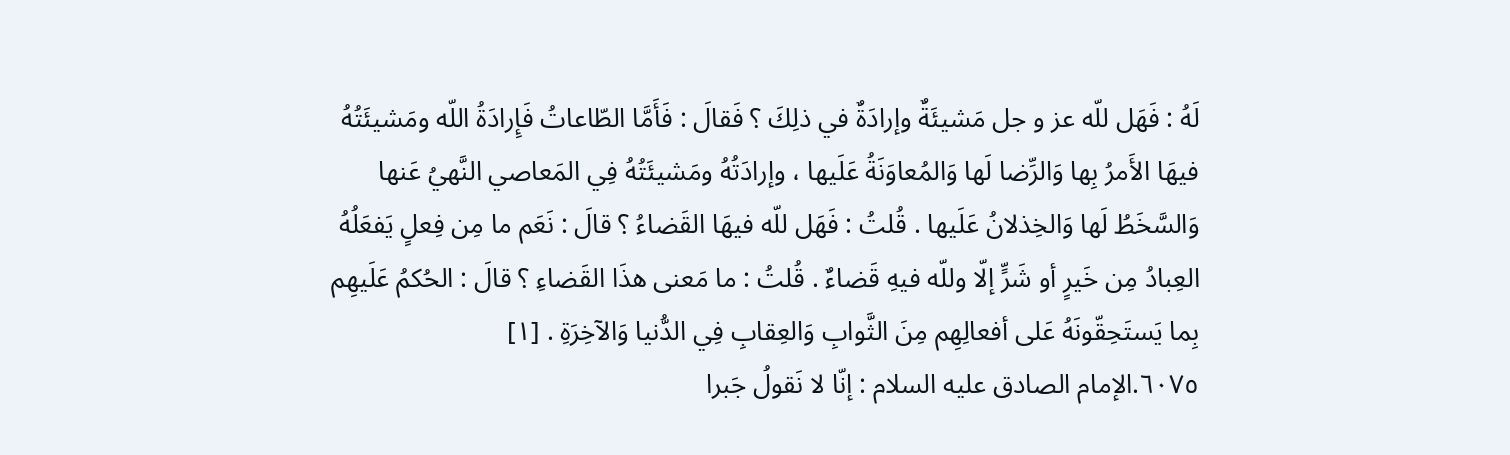لَهُ : فَهَل للّه عز و جل مَشيئَةٌ وإرادَةٌ في ذلِكَ ؟ فَقالَ : فَأَمَّا الطّاعاتُ فَإِرادَةُ اللّه ومَشيئَتُهُ فيهَا الأَمرُ بِها وَالرِّضا لَها وَالمُعاوَنَةُ عَلَيها ، وإرادَتُهُ ومَشيئَتُهُ فِي المَعاصي النَّهيُ عَنها وَالسَّخَطُ لَها وَالخِذلانُ عَلَيها . قُلتُ : فَهَل للّه فيهَا القَضاءُ ؟ قالَ : نَعَم ما مِن فِعلٍ يَفعَلُهُ العِبادُ مِن خَيرٍ أو شَرٍّ إلّا وللّه فيهِ قَضاءٌ . قُلتُ : ما مَعنى هذَا القَضاءِ ؟ قالَ : الحُكمُ عَلَيهِم بِما يَستَحِقّونَهُ عَلى أفعالِهِم مِنَ الثَّوابِ وَالعِقابِ فِي الدُّنيا وَالآخِرَةِ . [١]
٦٠٧٥.الإمام الصادق عليه السلام : إنّا لا نَقولُ جَبرا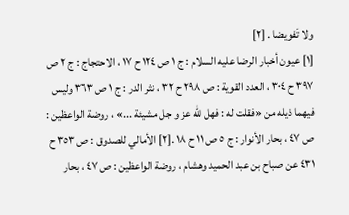ولا تَفويضا . [٢]
[١] عيون أخبار الرضا عليه السلام : ج ١ ص ١٢٤ ح ١٧ ، الاحتجاج : ج ٢ ص ٣٩٧ ح ٣٠٤ ، العدد القوية : ص ٢٩٨ ح ٣٢ ، نثر الدر : ج ١ ص ٣٦٣ وليس فيهما ذيله من «فقلت له : فهل للّه عز و جل مشيئة ...» ، روضة الواعظين : ص ٤٧ ، بحار الأنوار : ج ٥ ص ١١ ح ١٨ .[٢] الأمالي للصدوق : ص ٣٥٣ ح ٤٣١ عن صباح بن عبد الحميد وهشام ، روضة الواعظين : ص ٤٧ ، بحار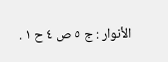الأنوار : ج ٥ ص ٤ ح ١ .